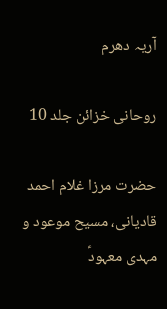آریہ دھرم

روحانی خزائن جلد 10

حضرت مرزا غلام احمد قادیانی، مسیح موعود و مہدی معہودؑ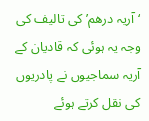‘آریہ درھم’ کی تالیف کی وجہ یہ ہوئی کہ قادیان کے آریہ سماجیوں نے پادریوں کی نقل کرتے ہوئے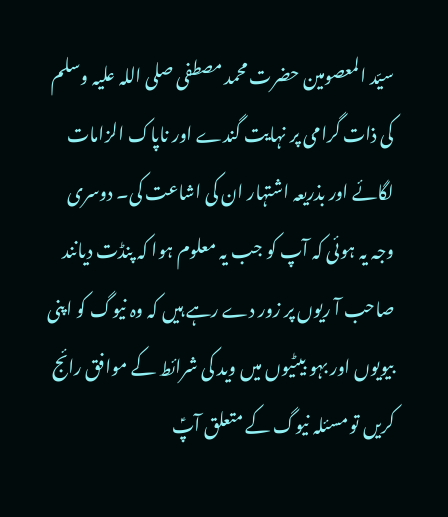سیّد المعصومین حضرت محمد مصطفی صلی اللہ علیہ وسلم کی ذات گرامی پر نہایت گندے اور ناپاک الزامات لگائے اور بذریعہ اشتہار ان کی اشاعت کی۔ دوسری وجہ یہ ہوئی کہ آپ کو جب یہ معلوم ہوا کہ پنڈت دیانند صاحب آ ریوں پر زور دے رہے ہیں کہ وہ نیوگ کو اپنی بیویوں اور بہو بیٹیوں میں وید کی شرائط کے موافق رائج کریں تو مسئلہ نیوگ کے متعلق آپؑ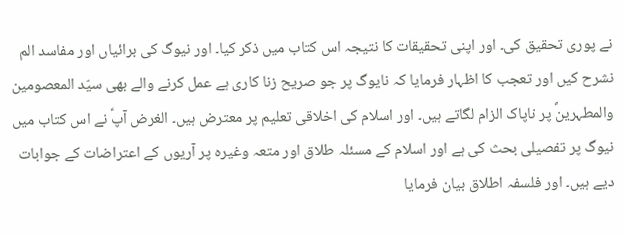نے پوری تحقیق کی۔ اور اپنی تحقیقات کا نتیجہ اس کتاب میں ذکر کیا۔ اور نیوگ کی برائیاں اور مفاسد الم نشرح کیں اور تعجب کا اظہار فرمایا کہ نایوگ پر جو صریح زنا کاری ہے عمل کرنے والے بھی سیّد المعصومین والمطہرینؐ پر ناپاک الزام لگاتے ہیں۔ اور اسلام کی اخلاقی تعلیم پر معترض ہیں۔ الغرض آپؑ نے اس کتاب میں نیوگ پر تفصیلی بحث کی ہے اور اسلام کے مسئلہ طلاق اور متعہ وغیرہ پر آریوں کے اعتراضات کے جوابات دیے ہیں۔ اور فلسفہ اطلاق بیان فرمایا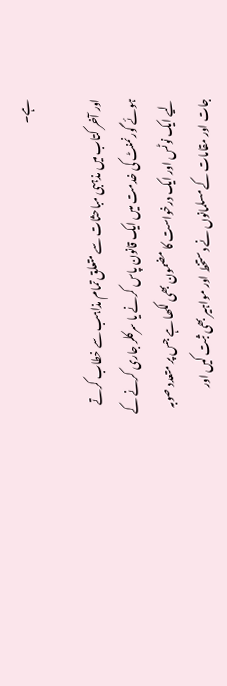ہے۔

اور آخر کتاب میں مذہبی مباحثات سے متعلق تمام مذاہب سے خطاب کرتے ہوئے گورنمنٹ کی خدمت میں ایک قانون پاس کرنے یا سرکلر جاری کرنے کے لیے ایک نوٹس اور ایک درخواست کا مضمون بھی لکھا ہے جس پر متعدد صوبہ جات اور مقامات کے مسلمانوں نے دستخط اور مواہیر بھی ثبت کیں اور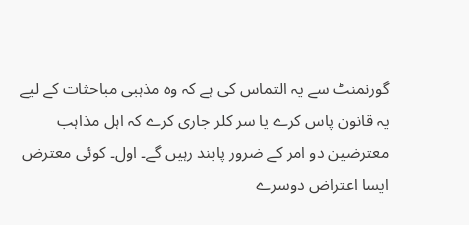گورنمنٹ سے یہ التماس کی ہے کہ وہ مذہبی مباحثات کے لیے یہ قانون پاس کرے یا سر کلر جاری کرے کہ اہل مذاہب معترضین دو امر کے ضرور پابند رہیں گے۔ اول۔ کوئی معترض ایسا اعتراض دوسرے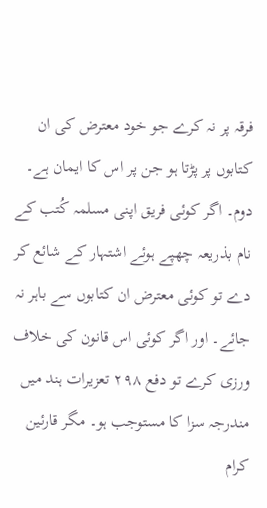فرقہ پر نہ کرے جو خود معترض کی ان کتابوں پر پڑتا ہو جن پر اس کا ایمان ہے۔ دوم۔ اگر کوئی فریق اپنی مسلمہ کُتب کے نام بذریعہ چھپے ہوئے اشتہار کے شائع کر دے تو کوئی معترض ان کتابوں سے باہر نہ جائے۔ اور اگر کوئی اس قانون کی خلاف ورزی کرے تو دفع ۲۹۸ تعزیرات ہند میں مندرجہ سزا کا مستوجب ہو۔ مگر قارئین کرام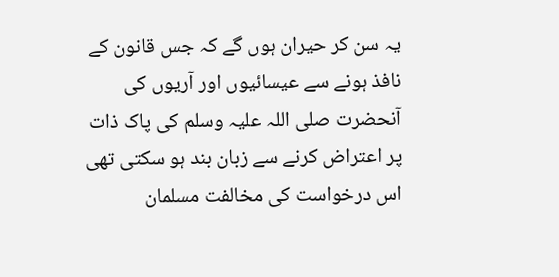یہ سن کر حیران ہوں گے کہ جس قانون کے نافذ ہونے سے عیسائیوں اور آریوں کی آنحضرت صلی اللہ علیہ وسلم کی پاک ذات پر اعتراض کرنے سے زبان بند ہو سکتی تھی اس درخواست کی مخالفت مسلمان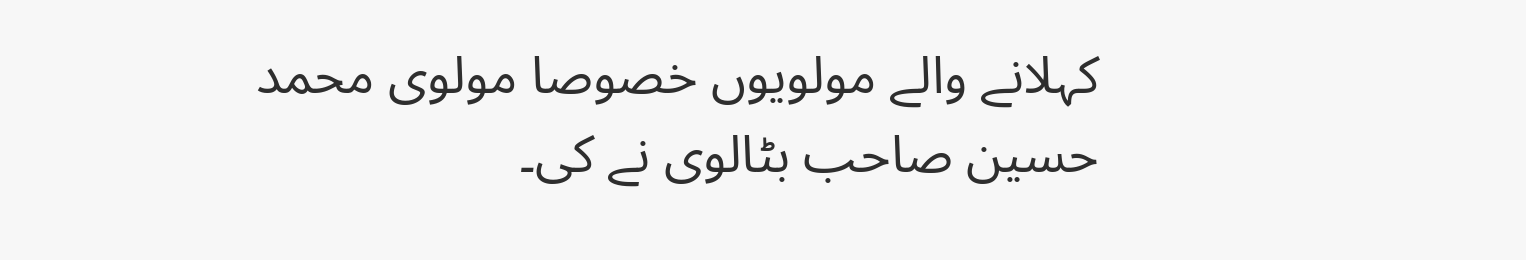کہلانے والے مولویوں خصوصا مولوی محمد حسین صاحب بٹالوی نے کی۔